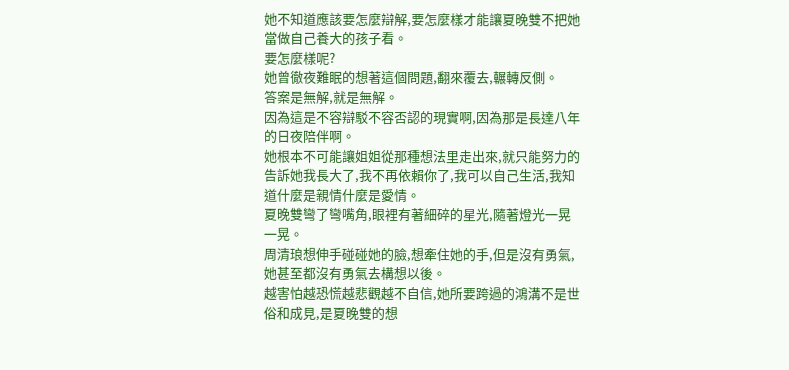她不知道應該要怎麼辯解,要怎麼樣才能讓夏晚雙不把她當做自己養大的孩子看。
要怎麼樣呢?
她曾徹夜難眠的想著這個問題,翻來覆去,輾轉反側。
答案是無解,就是無解。
因為這是不容辯駁不容否認的現實啊,因為那是長達八年的日夜陪伴啊。
她根本不可能讓姐姐從那種想法里走出來,就只能努力的告訴她我長大了,我不再依賴你了,我可以自己生活,我知道什麼是親情什麼是愛情。
夏晚雙彎了彎嘴角,眼裡有著細碎的星光,隨著燈光一晃一晃。
周清琅想伸手碰碰她的臉,想牽住她的手,但是沒有勇氣,她甚至都沒有勇氣去構想以後。
越害怕越恐慌越悲觀越不自信,她所要跨過的鴻溝不是世俗和成見,是夏晚雙的想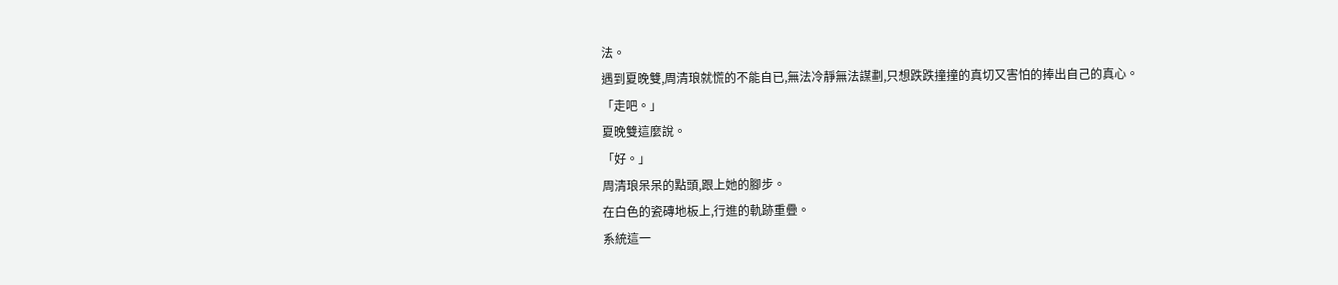法。
遇到夏晚雙,周清琅就慌的不能自已,無法冷靜無法謀劃,只想跌跌撞撞的真切又害怕的捧出自己的真心。
「走吧。」
夏晚雙這麼說。
「好。」
周清琅呆呆的點頭,跟上她的腳步。
在白色的瓷磚地板上,行進的軌跡重疊。
系統這一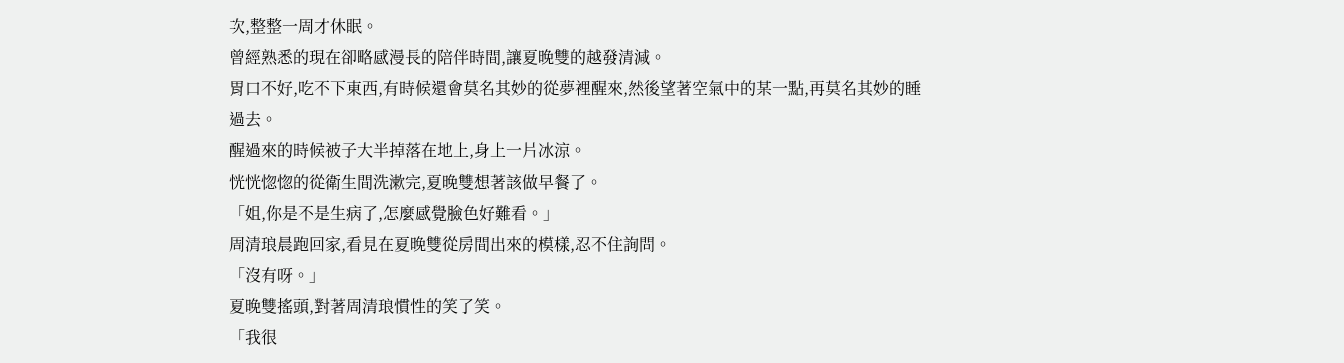次,整整一周才休眠。
曾經熟悉的現在卻略感漫長的陪伴時間,讓夏晚雙的越發清減。
胃口不好,吃不下東西,有時候還會莫名其妙的從夢裡醒來,然後望著空氣中的某一點,再莫名其妙的睡過去。
醒過來的時候被子大半掉落在地上,身上一片冰涼。
恍恍惚惚的從衛生間洗漱完,夏晚雙想著該做早餐了。
「姐,你是不是生病了,怎麼感覺臉色好難看。」
周清琅晨跑回家,看見在夏晚雙從房間出來的模樣,忍不住詢問。
「沒有呀。」
夏晚雙搖頭,對著周清琅慣性的笑了笑。
「我很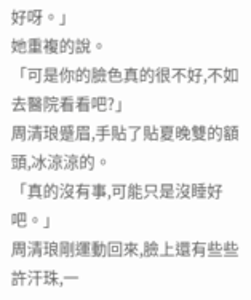好呀。」
她重複的說。
「可是你的臉色真的很不好,不如去醫院看看吧?」
周清琅蹙眉,手貼了貼夏晚雙的額頭,冰涼涼的。
「真的沒有事,可能只是沒睡好吧。」
周清琅剛運動回來,臉上還有些些許汗珠,一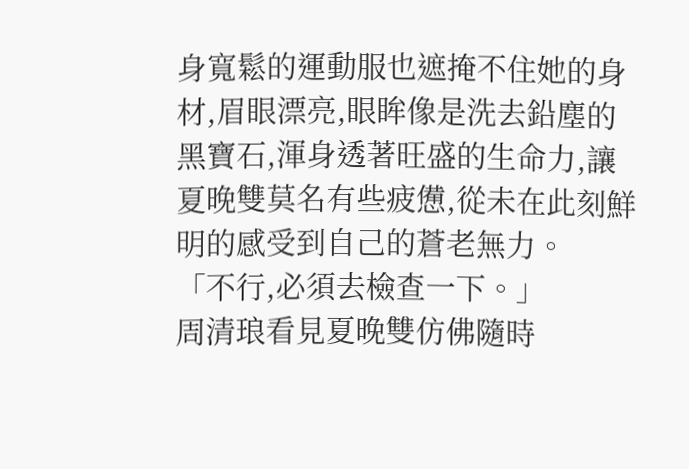身寬鬆的運動服也遮掩不住她的身材,眉眼漂亮,眼眸像是洗去鉛塵的黑寶石,渾身透著旺盛的生命力,讓夏晚雙莫名有些疲憊,從未在此刻鮮明的感受到自己的蒼老無力。
「不行,必須去檢查一下。」
周清琅看見夏晚雙仿佛隨時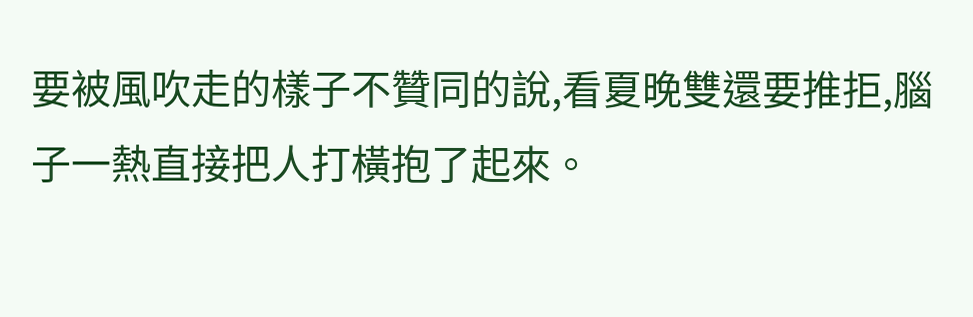要被風吹走的樣子不贊同的說,看夏晚雙還要推拒,腦子一熱直接把人打橫抱了起來。